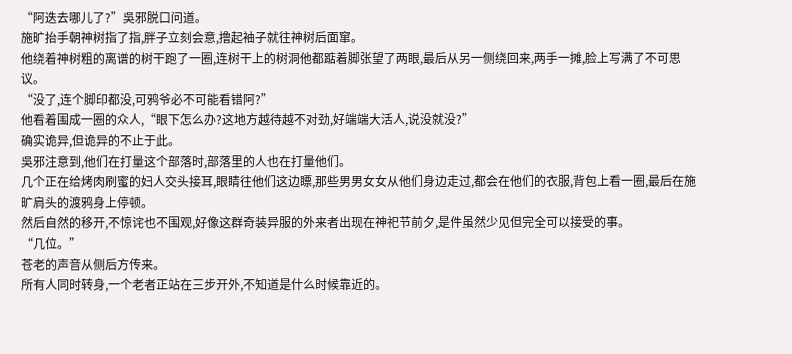“阿迭去哪儿了?”吳邪脱口问道。
施旷抬手朝神树指了指,胖子立刻会意,撸起袖子就往神树后面窜。
他绕着神树粗的离谱的树干跑了一圈,连树干上的树洞他都踮着脚张望了两眼,最后从另一侧绕回来,两手一摊,脸上写满了不可思议。
“没了,连个脚印都没,可鸦爷必不可能看错阿?”
他看着围成一圈的众人,“眼下怎么办?这地方越待越不对劲,好端端大活人,说没就没?”
确实诡异,但诡异的不止于此。
吳邪注意到,他们在打量这个部落时,部落里的人也在打量他们。
几个正在给烤肉刷蜜的妇人交头接耳,眼睛往他们这边瞟,那些男男女女从他们身边走过,都会在他们的衣服,背包上看一圈,最后在施旷肩头的渡鸦身上停顿。
然后自然的移开,不惊诧也不围观,好像这群奇装异服的外来者出现在神祀节前夕,是件虽然少见但完全可以接受的事。
“几位。”
苍老的声音从侧后方传来。
所有人同时转身,一个老者正站在三步开外,不知道是什么时候靠近的。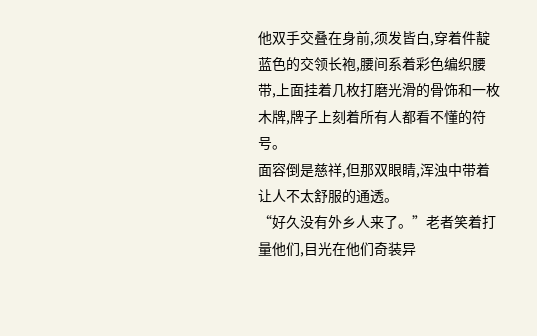他双手交叠在身前,须发皆白,穿着件靛蓝色的交领长袍,腰间系着彩色编织腰带,上面挂着几枚打磨光滑的骨饰和一枚木牌,牌子上刻着所有人都看不懂的符号。
面容倒是慈祥,但那双眼睛,浑浊中带着让人不太舒服的通透。
“好久没有外乡人来了。”老者笑着打量他们,目光在他们奇装异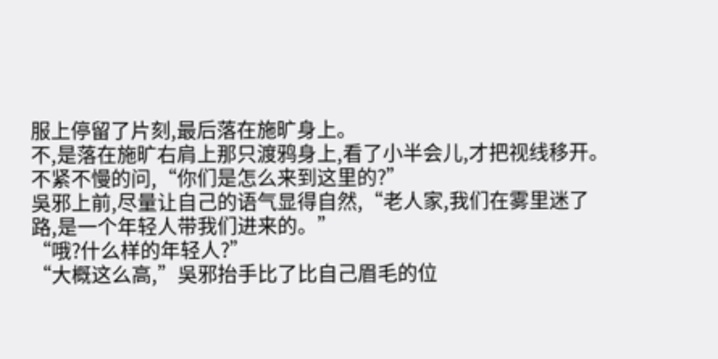服上停留了片刻,最后落在施旷身上。
不,是落在施旷右肩上那只渡鸦身上,看了小半会儿,才把视线移开。
不紧不慢的问,“你们是怎么来到这里的?”
吳邪上前,尽量让自己的语气显得自然,“老人家,我们在雾里迷了路,是一个年轻人带我们进来的。”
“哦?什么样的年轻人?”
“大概这么高,”吳邪抬手比了比自己眉毛的位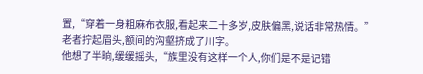置,“穿着一身粗麻布衣服,看起来二十多岁,皮肤偏黑,说话非常热情。”
老者拧起眉头,额间的沟壑挤成了川字。
他想了半晌,缓缓摇头,“族里没有这样一个人,你们是不是记错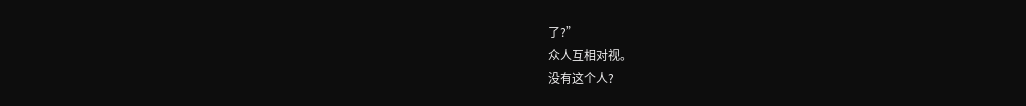了?”
众人互相对视。
没有这个人?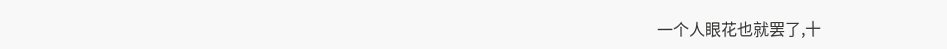一个人眼花也就罢了,十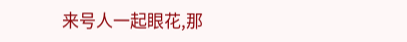来号人一起眼花,那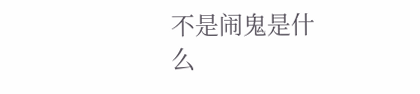不是闹鬼是什么